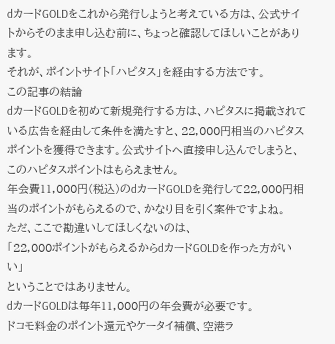dカードGOLDをこれから発行しようと考えている方は、公式サイトからそのまま申し込む前に、ちょっと確認してほしいことがあります。
それが、ポイントサイト「ハピタス」を経由する方法です。
この記事の結論
dカードGOLDを初めて新規発行する方は、ハピタスに掲載されている広告を経由して条件を満たすと、22,000円相当のハピタスポイントを獲得できます。公式サイトへ直接申し込んでしまうと、このハピタスポイントはもらえません。
年会費11,000円(税込)のdカードGOLDを発行して22,000円相当のポイントがもらえるので、かなり目を引く案件ですよね。
ただ、ここで勘違いしてほしくないのは、
「22,000ポイントがもらえるからdカードGOLDを作った方がいい」
ということではありません。
dカードGOLDは毎年11,000円の年会費が必要です。
ドコモ料金のポイント還元やケータイ補償、空港ラ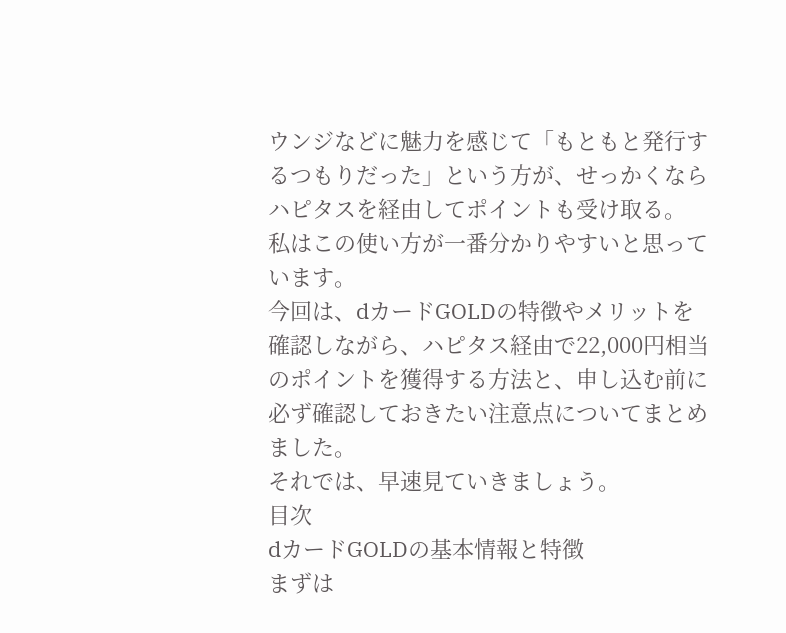ウンジなどに魅力を感じて「もともと発行するつもりだった」という方が、せっかくならハピタスを経由してポイントも受け取る。
私はこの使い方が一番分かりやすいと思っています。
今回は、dカードGOLDの特徴やメリットを確認しながら、ハピタス経由で22,000円相当のポイントを獲得する方法と、申し込む前に必ず確認しておきたい注意点についてまとめました。
それでは、早速見ていきましょう。
目次
dカードGOLDの基本情報と特徴
まずは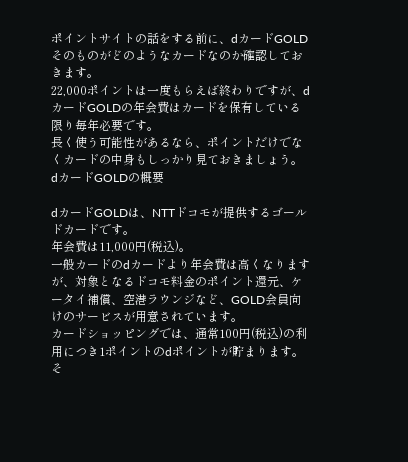ポイントサイトの話をする前に、dカードGOLDそのものがどのようなカードなのか確認しておきます。
22,000ポイントは一度もらえば終わりですが、dカードGOLDの年会費はカードを保有している限り毎年必要です。
長く使う可能性があるなら、ポイントだけでなくカードの中身もしっかり見ておきましょう。
dカードGOLDの概要

dカードGOLDは、NTTドコモが提供するゴールドカードです。
年会費は11,000円(税込)。
一般カードのdカードより年会費は高くなりますが、対象となるドコモ料金のポイント還元、ケータイ補償、空港ラウンジなど、GOLD会員向けのサービスが用意されています。
カードショッピングでは、通常100円(税込)の利用につき1ポイントのdポイントが貯まります。
そ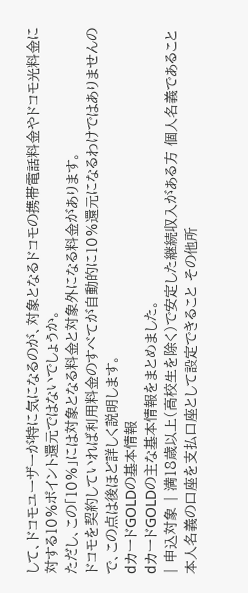して、ドコモユーザーが特に気になるのが、対象となるドコモの携帯電話料金やドコモ光料金に対する10%ポイント還元ではないでしょうか。
ただし、この「10%」には対象となる料金と対象外になる料金があります。
ドコモを契約していれば利用料金のすべてが自動的に10%還元になるわけではありませんので、この点は後ほど詳しく説明します。
dカードGOLDの基本情報
dカードGOLDの主な基本情報をまとめました。
| 申込対象 | 満18歳以上(高校生を除く)で安定した継続収入がある方 個人名義であること 本人名義の口座を支払口座として設定できること その他所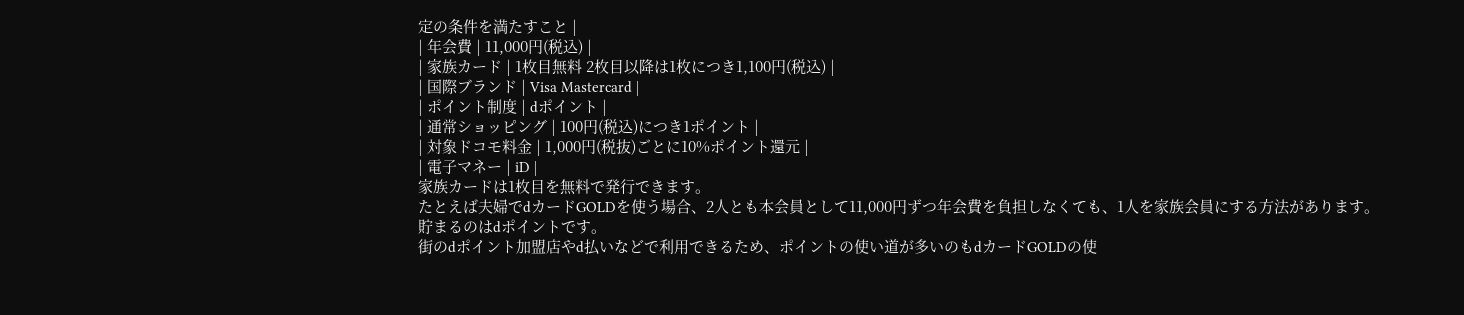定の条件を満たすこと |
| 年会費 | 11,000円(税込) |
| 家族カード | 1枚目無料 2枚目以降は1枚につき1,100円(税込) |
| 国際ブランド | Visa Mastercard |
| ポイント制度 | dポイント |
| 通常ショッピング | 100円(税込)につき1ポイント |
| 対象ドコモ料金 | 1,000円(税抜)ごとに10%ポイント還元 |
| 電子マネー | iD |
家族カードは1枚目を無料で発行できます。
たとえば夫婦でdカードGOLDを使う場合、2人とも本会員として11,000円ずつ年会費を負担しなくても、1人を家族会員にする方法があります。
貯まるのはdポイントです。
街のdポイント加盟店やd払いなどで利用できるため、ポイントの使い道が多いのもdカードGOLDの使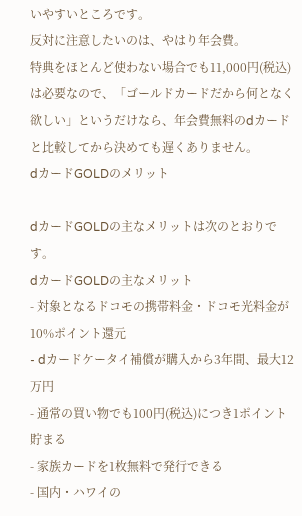いやすいところです。
反対に注意したいのは、やはり年会費。
特典をほとんど使わない場合でも11,000円(税込)は必要なので、「ゴールドカードだから何となく欲しい」というだけなら、年会費無料のdカードと比較してから決めても遅くありません。
dカードGOLDのメリット

dカードGOLDの主なメリットは次のとおりです。
dカードGOLDの主なメリット
- 対象となるドコモの携帯料金・ドコモ光料金が10%ポイント還元
- dカードケータイ補償が購入から3年間、最大12万円
- 通常の買い物でも100円(税込)につき1ポイント貯まる
- 家族カードを1枚無料で発行できる
- 国内・ハワイの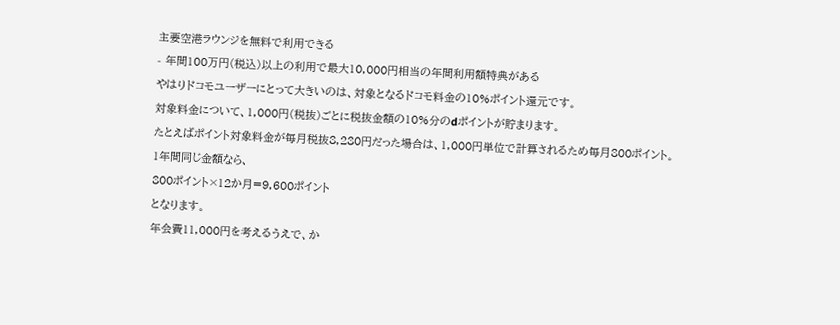主要空港ラウンジを無料で利用できる
- 年間100万円(税込)以上の利用で最大10,000円相当の年間利用額特典がある
やはりドコモユーザーにとって大きいのは、対象となるドコモ料金の10%ポイント還元です。
対象料金について、1,000円(税抜)ごとに税抜金額の10%分のdポイントが貯まります。
たとえばポイント対象料金が毎月税抜8,280円だった場合は、1,000円単位で計算されるため毎月800ポイント。
1年間同じ金額なら、
800ポイント×12か月=9,600ポイント
となります。
年会費11,000円を考えるうえで、か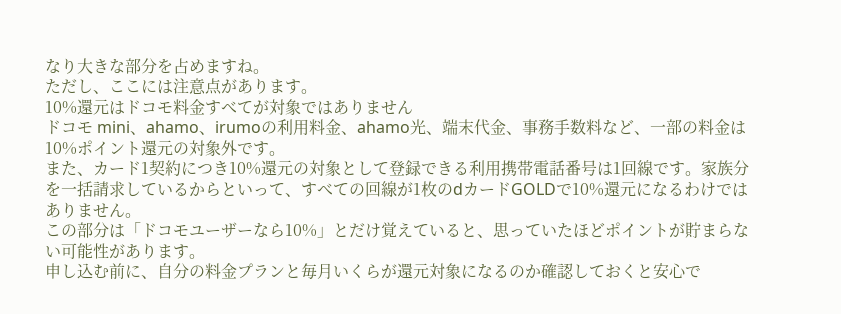なり大きな部分を占めますね。
ただし、ここには注意点があります。
10%還元はドコモ料金すべてが対象ではありません
ドコモ mini、ahamo、irumoの利用料金、ahamo光、端末代金、事務手数料など、一部の料金は10%ポイント還元の対象外です。
また、カード1契約につき10%還元の対象として登録できる利用携帯電話番号は1回線です。家族分を一括請求しているからといって、すべての回線が1枚のdカードGOLDで10%還元になるわけではありません。
この部分は「ドコモユーザーなら10%」とだけ覚えていると、思っていたほどポイントが貯まらない可能性があります。
申し込む前に、自分の料金プランと毎月いくらが還元対象になるのか確認しておくと安心で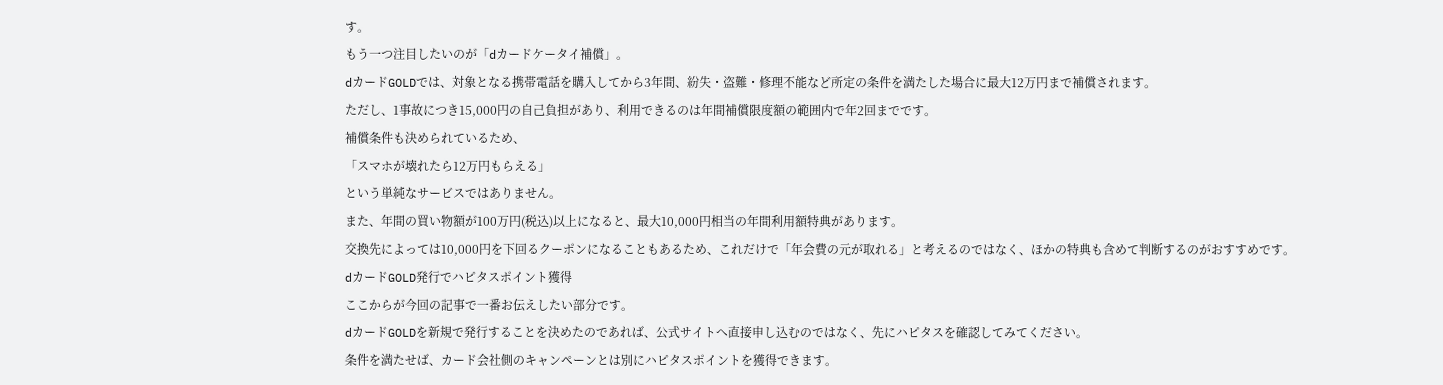す。
もう一つ注目したいのが「dカードケータイ補償」。
dカードGOLDでは、対象となる携帯電話を購入してから3年間、紛失・盗難・修理不能など所定の条件を満たした場合に最大12万円まで補償されます。
ただし、1事故につき15,000円の自己負担があり、利用できるのは年間補償限度額の範囲内で年2回までです。
補償条件も決められているため、
「スマホが壊れたら12万円もらえる」
という単純なサービスではありません。
また、年間の買い物額が100万円(税込)以上になると、最大10,000円相当の年間利用額特典があります。
交換先によっては10,000円を下回るクーポンになることもあるため、これだけで「年会費の元が取れる」と考えるのではなく、ほかの特典も含めて判断するのがおすすめです。
dカードGOLD発行でハピタスポイント獲得
ここからが今回の記事で一番お伝えしたい部分です。
dカードGOLDを新規で発行することを決めたのであれば、公式サイトへ直接申し込むのではなく、先にハピタスを確認してみてください。
条件を満たせば、カード会社側のキャンペーンとは別にハピタスポイントを獲得できます。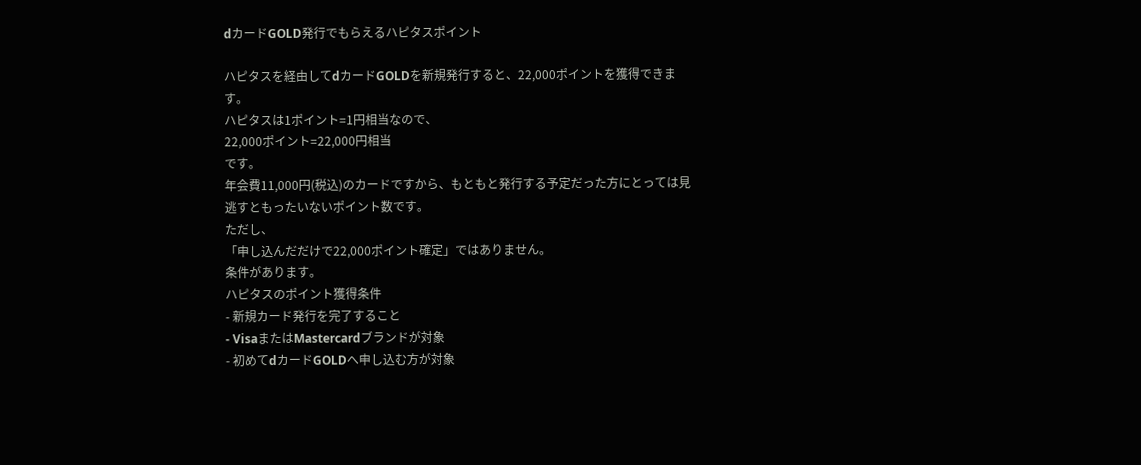dカードGOLD発行でもらえるハピタスポイント

ハピタスを経由してdカードGOLDを新規発行すると、22,000ポイントを獲得できます。
ハピタスは1ポイント=1円相当なので、
22,000ポイント=22,000円相当
です。
年会費11,000円(税込)のカードですから、もともと発行する予定だった方にとっては見逃すともったいないポイント数です。
ただし、
「申し込んだだけで22,000ポイント確定」ではありません。
条件があります。
ハピタスのポイント獲得条件
- 新規カード発行を完了すること
- VisaまたはMastercardブランドが対象
- 初めてdカードGOLDへ申し込む方が対象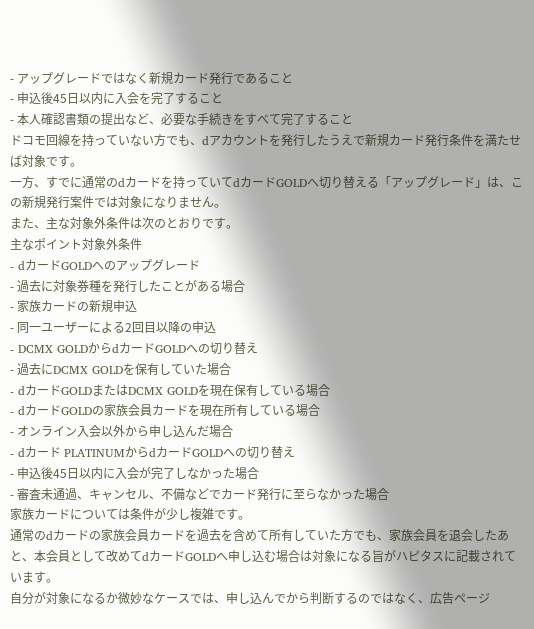- アップグレードではなく新規カード発行であること
- 申込後45日以内に入会を完了すること
- 本人確認書類の提出など、必要な手続きをすべて完了すること
ドコモ回線を持っていない方でも、dアカウントを発行したうえで新規カード発行条件を満たせば対象です。
一方、すでに通常のdカードを持っていてdカードGOLDへ切り替える「アップグレード」は、この新規発行案件では対象になりません。
また、主な対象外条件は次のとおりです。
主なポイント対象外条件
- dカードGOLDへのアップグレード
- 過去に対象券種を発行したことがある場合
- 家族カードの新規申込
- 同一ユーザーによる2回目以降の申込
- DCMX GOLDからdカードGOLDへの切り替え
- 過去にDCMX GOLDを保有していた場合
- dカードGOLDまたはDCMX GOLDを現在保有している場合
- dカードGOLDの家族会員カードを現在所有している場合
- オンライン入会以外から申し込んだ場合
- dカード PLATINUMからdカードGOLDへの切り替え
- 申込後45日以内に入会が完了しなかった場合
- 審査未通過、キャンセル、不備などでカード発行に至らなかった場合
家族カードについては条件が少し複雑です。
通常のdカードの家族会員カードを過去を含めて所有していた方でも、家族会員を退会したあと、本会員として改めてdカードGOLDへ申し込む場合は対象になる旨がハピタスに記載されています。
自分が対象になるか微妙なケースでは、申し込んでから判断するのではなく、広告ページ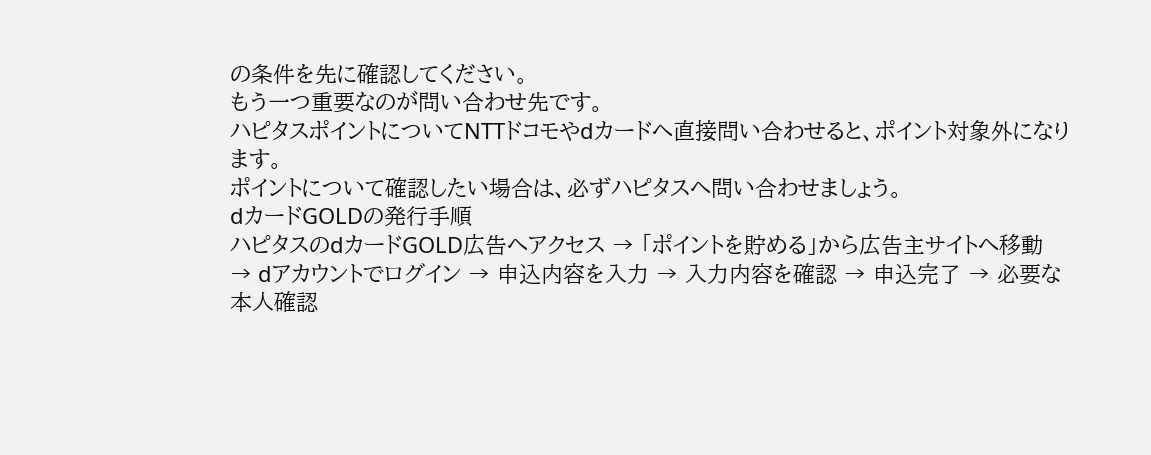の条件を先に確認してください。
もう一つ重要なのが問い合わせ先です。
ハピタスポイントについてNTTドコモやdカードへ直接問い合わせると、ポイント対象外になります。
ポイントについて確認したい場合は、必ずハピタスへ問い合わせましょう。
dカードGOLDの発行手順
ハピタスのdカードGOLD広告へアクセス → 「ポイントを貯める」から広告主サイトへ移動 → dアカウントでログイン → 申込内容を入力 → 入力内容を確認 → 申込完了 → 必要な本人確認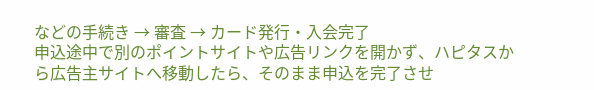などの手続き → 審査 → カード発行・入会完了
申込途中で別のポイントサイトや広告リンクを開かず、ハピタスから広告主サイトへ移動したら、そのまま申込を完了させ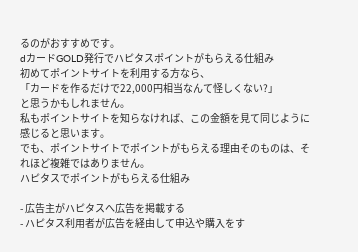るのがおすすめです。
dカードGOLD発行でハピタスポイントがもらえる仕組み
初めてポイントサイトを利用する方なら、
「カードを作るだけで22,000円相当なんて怪しくない?」
と思うかもしれません。
私もポイントサイトを知らなければ、この金額を見て同じように感じると思います。
でも、ポイントサイトでポイントがもらえる理由そのものは、それほど複雑ではありません。
ハピタスでポイントがもらえる仕組み

- 広告主がハピタスへ広告を掲載する
- ハピタス利用者が広告を経由して申込や購入をす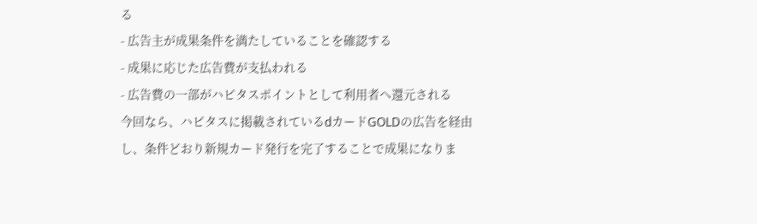る
- 広告主が成果条件を満たしていることを確認する
- 成果に応じた広告費が支払われる
- 広告費の一部がハピタスポイントとして利用者へ還元される
今回なら、ハピタスに掲載されているdカードGOLDの広告を経由し、条件どおり新規カード発行を完了することで成果になりま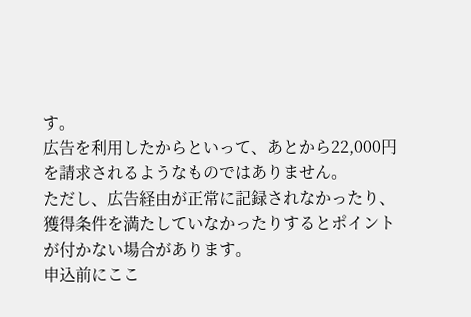す。
広告を利用したからといって、あとから22,000円を請求されるようなものではありません。
ただし、広告経由が正常に記録されなかったり、獲得条件を満たしていなかったりするとポイントが付かない場合があります。
申込前にここ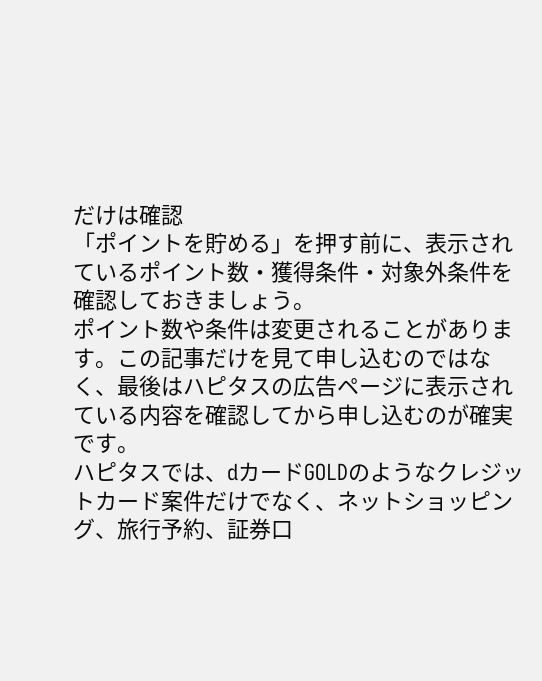だけは確認
「ポイントを貯める」を押す前に、表示されているポイント数・獲得条件・対象外条件を確認しておきましょう。
ポイント数や条件は変更されることがあります。この記事だけを見て申し込むのではなく、最後はハピタスの広告ページに表示されている内容を確認してから申し込むのが確実です。
ハピタスでは、dカードGOLDのようなクレジットカード案件だけでなく、ネットショッピング、旅行予約、証券口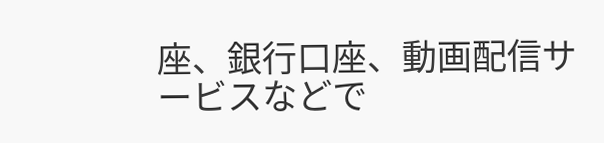座、銀行口座、動画配信サービスなどで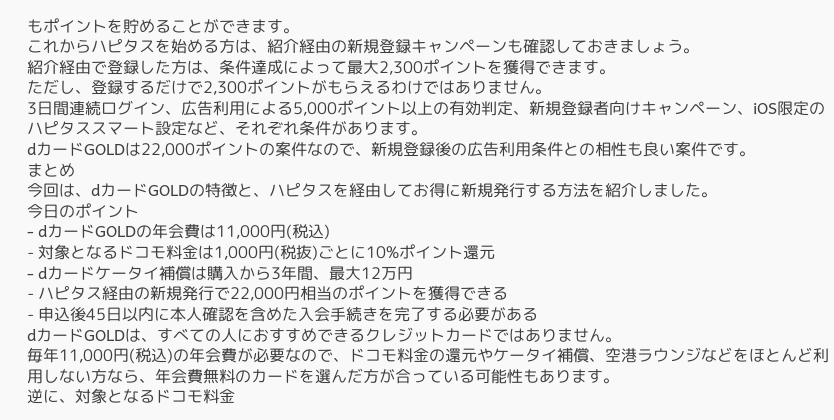もポイントを貯めることができます。
これからハピタスを始める方は、紹介経由の新規登録キャンペーンも確認しておきましょう。
紹介経由で登録した方は、条件達成によって最大2,300ポイントを獲得できます。
ただし、登録するだけで2,300ポイントがもらえるわけではありません。
3日間連続ログイン、広告利用による5,000ポイント以上の有効判定、新規登録者向けキャンペーン、iOS限定のハピタススマート設定など、それぞれ条件があります。
dカードGOLDは22,000ポイントの案件なので、新規登録後の広告利用条件との相性も良い案件です。
まとめ
今回は、dカードGOLDの特徴と、ハピタスを経由してお得に新規発行する方法を紹介しました。
今日のポイント
- dカードGOLDの年会費は11,000円(税込)
- 対象となるドコモ料金は1,000円(税抜)ごとに10%ポイント還元
- dカードケータイ補償は購入から3年間、最大12万円
- ハピタス経由の新規発行で22,000円相当のポイントを獲得できる
- 申込後45日以内に本人確認を含めた入会手続きを完了する必要がある
dカードGOLDは、すべての人におすすめできるクレジットカードではありません。
毎年11,000円(税込)の年会費が必要なので、ドコモ料金の還元やケータイ補償、空港ラウンジなどをほとんど利用しない方なら、年会費無料のカードを選んだ方が合っている可能性もあります。
逆に、対象となるドコモ料金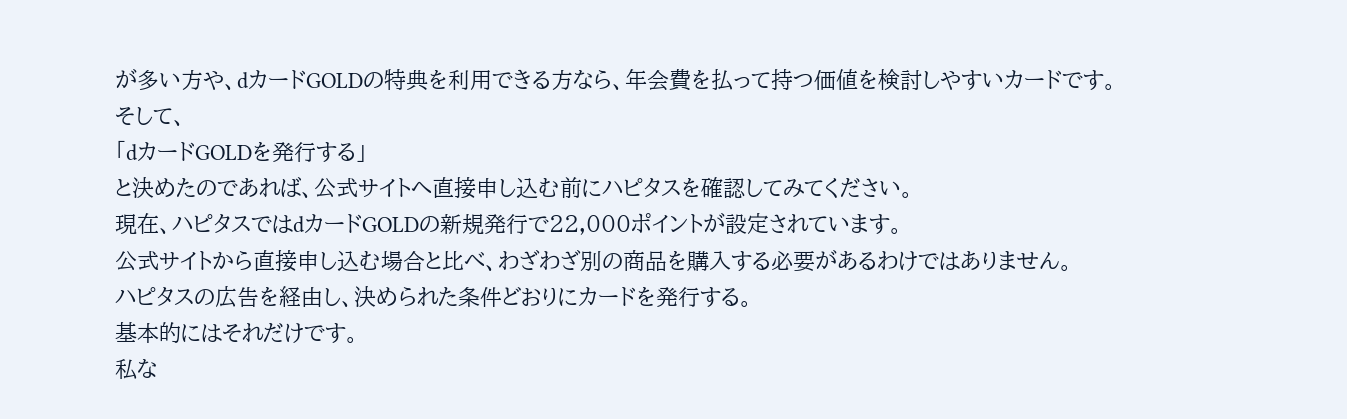が多い方や、dカードGOLDの特典を利用できる方なら、年会費を払って持つ価値を検討しやすいカードです。
そして、
「dカードGOLDを発行する」
と決めたのであれば、公式サイトへ直接申し込む前にハピタスを確認してみてください。
現在、ハピタスではdカードGOLDの新規発行で22,000ポイントが設定されています。
公式サイトから直接申し込む場合と比べ、わざわざ別の商品を購入する必要があるわけではありません。
ハピタスの広告を経由し、決められた条件どおりにカードを発行する。
基本的にはそれだけです。
私な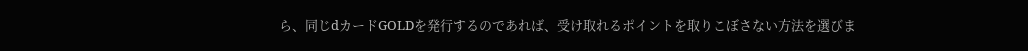ら、同じdカードGOLDを発行するのであれば、受け取れるポイントを取りこぼさない方法を選びま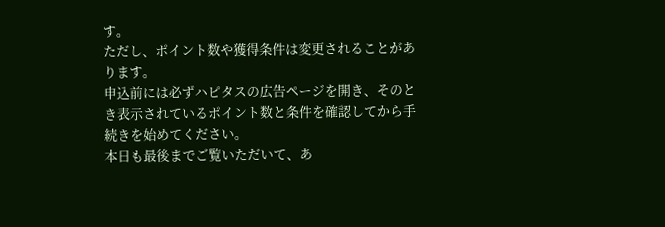す。
ただし、ポイント数や獲得条件は変更されることがあります。
申込前には必ずハピタスの広告ページを開き、そのとき表示されているポイント数と条件を確認してから手続きを始めてください。
本日も最後までご覧いただいて、あ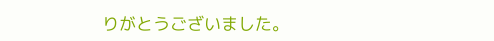りがとうございました。